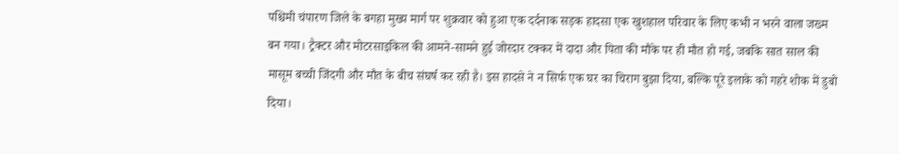पश्चिमी चंपारण जिले के बगहा मुख्य मार्ग पर शुक्रवार को हुआ एक दर्दनाक सड़क हादसा एक खुशहाल परिवार के लिए कभी न भरने वाला जख्म बन गया। ट्रैक्टर और मोटरसाइकिल की आमने-सामने हुई जोरदार टक्कर में दादा और पिता की मौके पर ही मौत हो गई, जबकि सात साल की मासूम बच्ची जिंदगी और मौत के बीच संघर्ष कर रही है। इस हादसे ने न सिर्फ एक घर का चिराग बुझा दिया, बल्कि पूरे इलाके को गहरे शोक में डुबो दिया।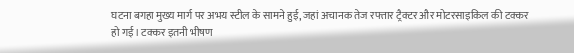घटना बगहा मुख्य मार्ग पर अभय स्टील के सामने हुई, जहां अचानक तेज रफ्तार ट्रैक्टर और मोटरसाइकिल की टक्कर हो गई। टक्कर इतनी भीषण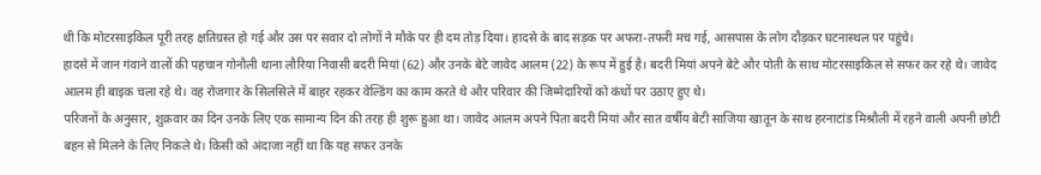थी कि मोटरसाइकिल पूरी तरह क्षतिग्रस्त हो गई और उस पर सवार दो लोगों ने मौके पर ही दम तोड़ दिया। हादसे के बाद सड़क पर अफरा-तफरी मच गई, आसपास के लोग दौड़कर घटनास्थल पर पहुंचे।
हादसे में जान गंवाने वालों की पहचान गोनौली थाना लौरिया निवासी बदरी मियां (62) और उनके बेटे जावेद आलम (22) के रूप में हुई है। बदरी मियां अपने बेटे और पोती के साथ मोटरसाइकिल से सफर कर रहे थे। जावेद आलम ही बाइक चला रहे थे। वह रोजगार के सिलसिले में बाहर रहकर वेल्डिंग का काम करते थे और परिवार की जिम्मेदारियों को कंधों पर उठाए हुए थे।
परिजनों के अनुसार, शुक्रवार का दिन उनके लिए एक सामान्य दिन की तरह ही शुरू हुआ था। जावेद आलम अपने पिता बदरी मियां और सात वर्षीय बेटी साजिया खातून के साथ हरनाटांड मिश्रौली में रहने वाली अपनी छोटी बहन से मिलने के लिए निकले थे। किसी को अंदाजा नहीं था कि यह सफर उनके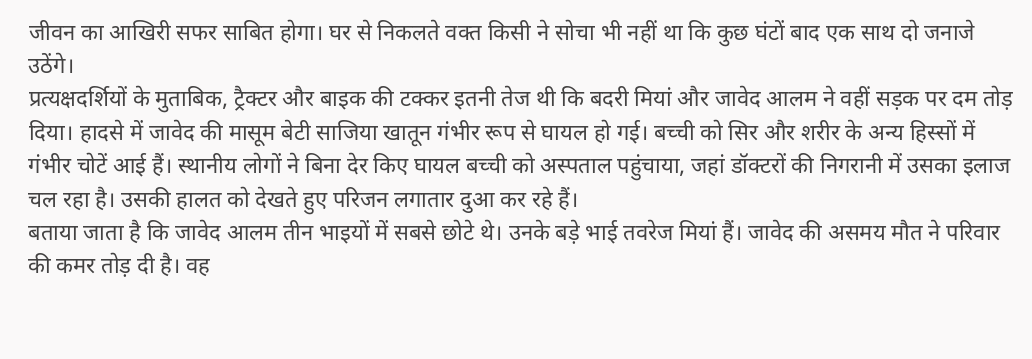जीवन का आखिरी सफर साबित होगा। घर से निकलते वक्त किसी ने सोचा भी नहीं था कि कुछ घंटों बाद एक साथ दो जनाजे उठेंगे।
प्रत्यक्षदर्शियों के मुताबिक, ट्रैक्टर और बाइक की टक्कर इतनी तेज थी कि बदरी मियां और जावेद आलम ने वहीं सड़क पर दम तोड़ दिया। हादसे में जावेद की मासूम बेटी साजिया खातून गंभीर रूप से घायल हो गई। बच्ची को सिर और शरीर के अन्य हिस्सों में गंभीर चोटें आई हैं। स्थानीय लोगों ने बिना देर किए घायल बच्ची को अस्पताल पहुंचाया, जहां डॉक्टरों की निगरानी में उसका इलाज चल रहा है। उसकी हालत को देखते हुए परिजन लगातार दुआ कर रहे हैं।
बताया जाता है कि जावेद आलम तीन भाइयों में सबसे छोटे थे। उनके बड़े भाई तवरेज मियां हैं। जावेद की असमय मौत ने परिवार की कमर तोड़ दी है। वह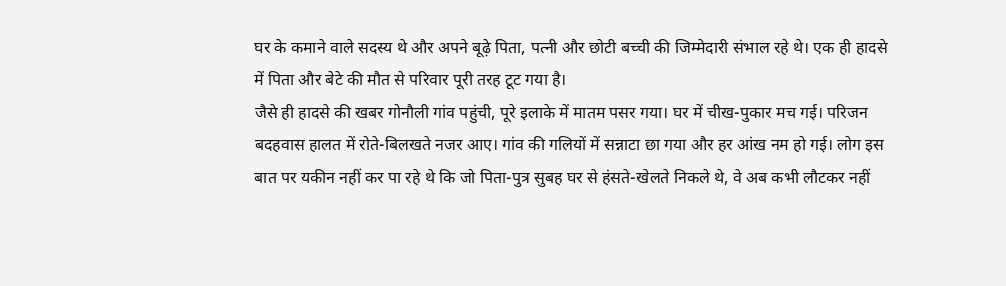घर के कमाने वाले सदस्य थे और अपने बूढ़े पिता, पत्नी और छोटी बच्ची की जिम्मेदारी संभाल रहे थे। एक ही हादसे में पिता और बेटे की मौत से परिवार पूरी तरह टूट गया है।
जैसे ही हादसे की खबर गोनौली गांव पहुंची, पूरे इलाके में मातम पसर गया। घर में चीख-पुकार मच गई। परिजन बदहवास हालत में रोते-बिलखते नजर आए। गांव की गलियों में सन्नाटा छा गया और हर आंख नम हो गई। लोग इस बात पर यकीन नहीं कर पा रहे थे कि जो पिता-पुत्र सुबह घर से हंसते-खेलते निकले थे, वे अब कभी लौटकर नहीं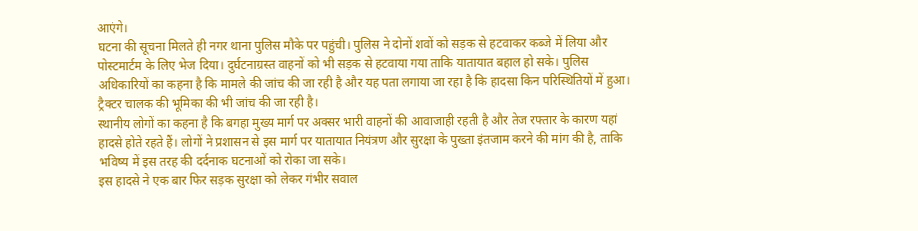आएंगे।
घटना की सूचना मिलते ही नगर थाना पुलिस मौके पर पहुंची। पुलिस ने दोनों शवों को सड़क से हटवाकर कब्जे में लिया और पोस्टमार्टम के लिए भेज दिया। दुर्घटनाग्रस्त वाहनों को भी सड़क से हटवाया गया ताकि यातायात बहाल हो सके। पुलिस अधिकारियों का कहना है कि मामले की जांच की जा रही है और यह पता लगाया जा रहा है कि हादसा किन परिस्थितियों में हुआ। ट्रैक्टर चालक की भूमिका की भी जांच की जा रही है।
स्थानीय लोगों का कहना है कि बगहा मुख्य मार्ग पर अक्सर भारी वाहनों की आवाजाही रहती है और तेज रफ्तार के कारण यहां हादसे होते रहते हैं। लोगों ने प्रशासन से इस मार्ग पर यातायात नियंत्रण और सुरक्षा के पुख्ता इंतजाम करने की मांग की है, ताकि भविष्य में इस तरह की दर्दनाक घटनाओं को रोका जा सके।
इस हादसे ने एक बार फिर सड़क सुरक्षा को लेकर गंभीर सवाल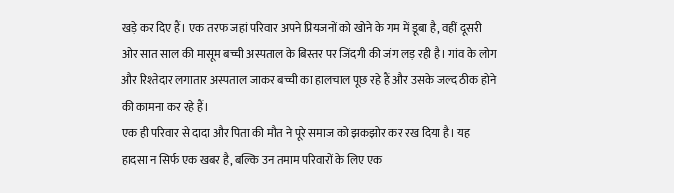खड़े कर दिए हैं। एक तरफ जहां परिवार अपने प्रियजनों को खोने के गम में डूबा है, वहीं दूसरी ओर सात साल की मासूम बच्ची अस्पताल के बिस्तर पर जिंदगी की जंग लड़ रही है। गांव के लोग और रिश्तेदार लगातार अस्पताल जाकर बच्ची का हालचाल पूछ रहे हैं और उसके जल्द ठीक होने की कामना कर रहे हैं।
एक ही परिवार से दादा और पिता की मौत ने पूरे समाज को झकझोर कर रख दिया है। यह हादसा न सिर्फ एक खबर है, बल्कि उन तमाम परिवारों के लिए एक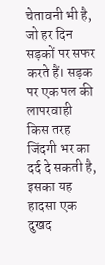चेतावनी भी है, जो हर दिन सड़कों पर सफर करते हैं। सड़क पर एक पल की लापरवाही किस तरह जिंदगी भर का दर्द दे सकती है, इसका यह हादसा एक दुखद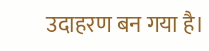उदाहरण बन गया है।